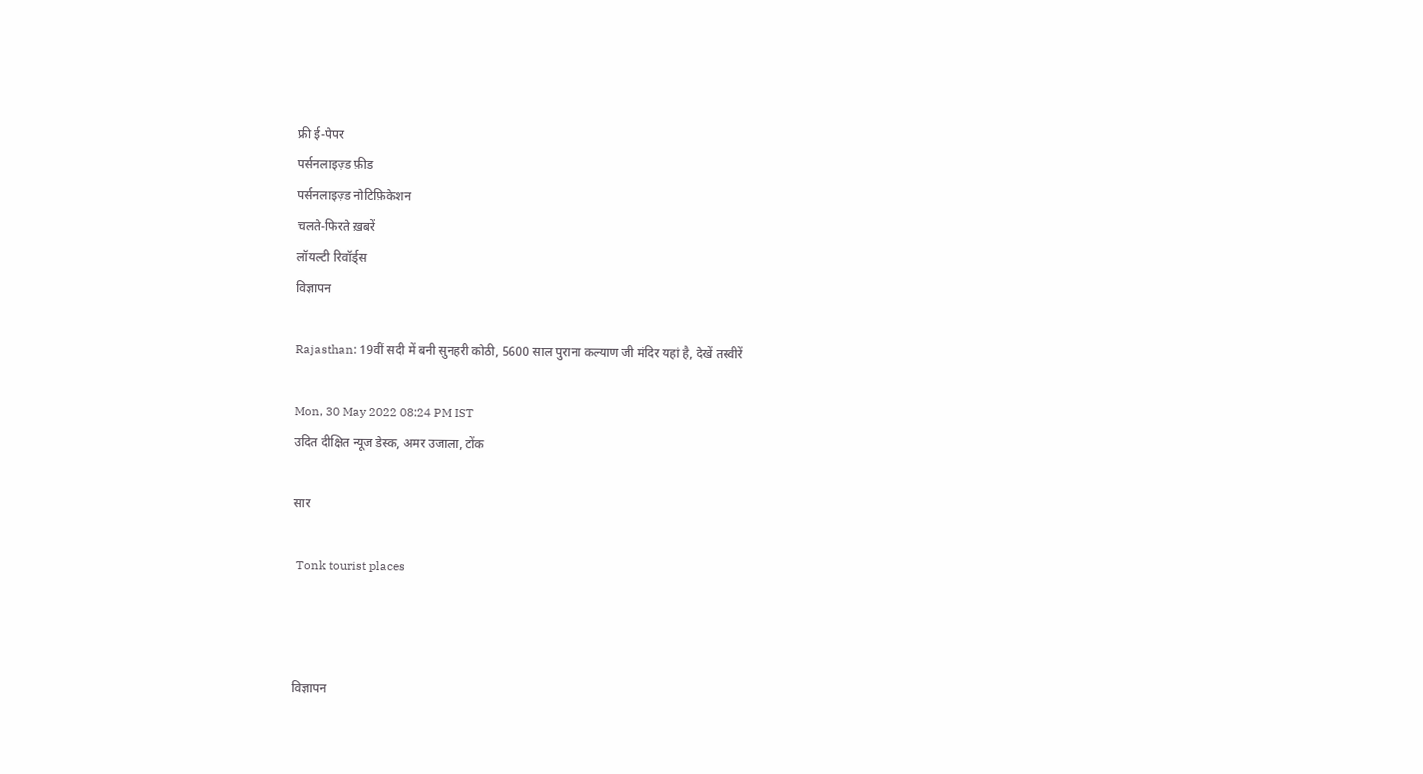फ्री ई-पेपर
पर्सनलाइज़्ड फ़ीड
पर्सनलाइज़्ड नोटिफ़िकेशन
चलते-फिरते ख़बरें
लॉयल्टी रिवॉर्ड्स
विज्ञापन

Rajasthan: 19वीं सदी में बनी सुनहरी कोठी, 5600 साल पुराना कल्याण जी मंदिर यहां है, देखें तस्वीरें

Mon, 30 May 2022 08:24 PM IST
उदित दीक्षित न्यूज डेस्क, अमर उजाला, टोंक

सार

 Tonk tourist places



विज्ञापन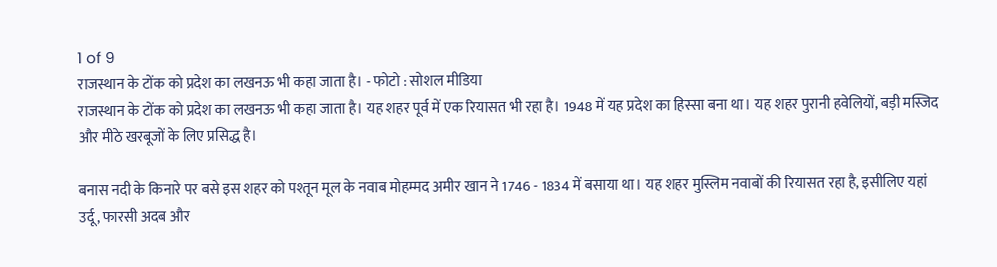1 of 9
राजस्थान के टोंक को प्रदेश का लखनऊ भी कहा जाता है। - फोटो : सोशल मीडिया
राजस्थान के टोंक को प्रदेश का लखनऊ भी कहा जाता है। यह शहर पूर्व में एक रियासत भी रहा है। 1948 में यह प्रदेश का हिस्सा बना था। यह शहर पुरानी हवेलियों, बड़ी मस्जिद और मीठे खरबूजों के लिए प्रसिद्ध है।

बनास नदी के किनारे पर बसे इस शहर को पश्तून मूल के नवाब मोहम्मद अमीर खान ने 1746 - 1834 में बसाया था। यह शहर मुस्लिम नवाबों की रियासत रहा है, इसीलिए यहां उर्दू, फारसी अदब और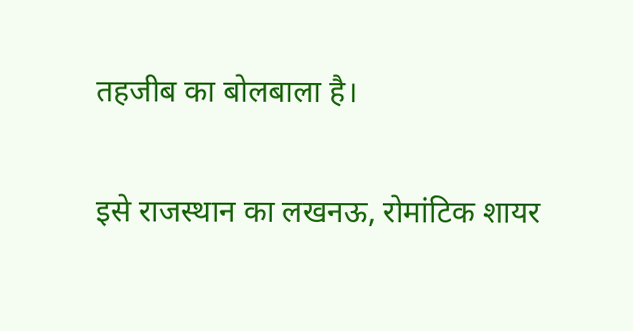तहजीब का बोलबाला है।

इसे राजस्थान का लखनऊ, रोमांटिक शायर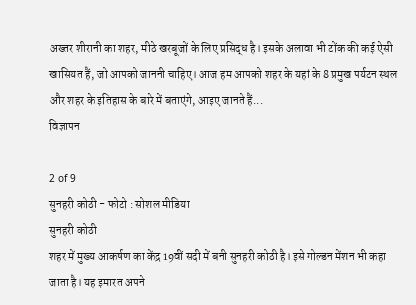अख्तर शीरानी का शहर, मीठे खरबूजों के लिए प्रसिद्ध है। इसके अलावा भी टोंक की कई ऐसी खासियत हैं, जो आपको जाननी चाहिए। आज हम आपको शहर के यहां के 8 प्रमुख पर्यटन स्थल और शहर के इतिहास के बारे में बताएंगे, आइए जानते हैं...
विज्ञापन

2 of 9
सुनहरी कोठी - फोटो : सोशल मीडिया
सुनहरी कोठी
शहर में मुख्य आकर्षण का केंद्र 19वीं सदी में बनी सुनहरी कोठी है। इसे गोल्डन मेंशन भी कहा जाता है। यह इमारत अपने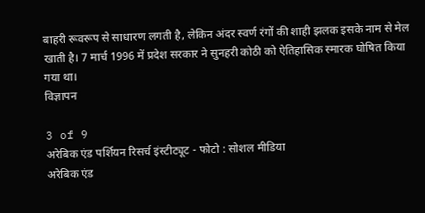बाहरी रूवरूप से साधारण लगती है, लेकिन अंदर स्वर्ण रंगों की शाही झलक इसके नाम से मेल खाती है। 7 मार्च 1996 में प्रदेश सरकार ने सुनहरी कोठी को ऐतिहासिक स्मारक घोषित किया गया था।
विज्ञापन

3 of 9
अरेबिक एंड पर्शियन रिसर्च इंस्टीट्यूट - फोटो : सोशल मीडिया
अरेबिक एंड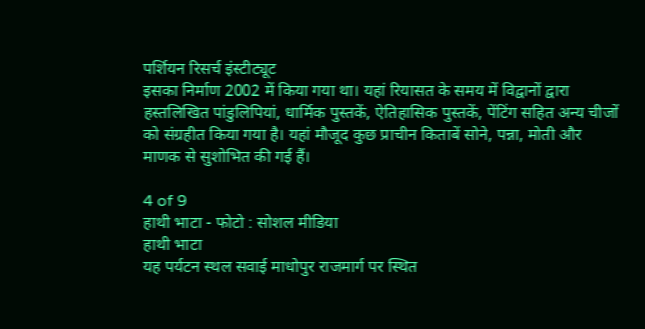पर्शियन रिसर्च इंस्टीट्यूट
इसका निर्माण 2002 में किया गया था। यहां रियासत के समय में विद्वानों द्वारा हस्तलिखित पांडुलिपियां, धार्मिक पुस्तकें, ऐतिहासिक पुस्तकें, पेंटिंग सहित अन्य चीजों को संग्रहीत किया गया है। यहां मौजूद कुछ प्राचीन किताबें सोने, पन्ना, मोती और माणक से सुशोभित की गई हैं।

4 of 9
हाथी भाटा - फोटो : सोशल मीडिया
हाथी भाटा
यह पर्यटन स्थल सवाई माधोपुर राजमार्ग पर स्थित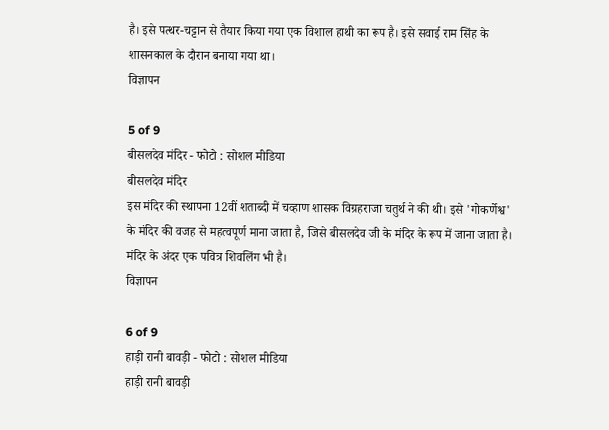है। इसे पत्थर-चट्टान से तैयार किया गया एक विशाल हाथी का रूप है। इसे सवाई राम सिंह के शासनकाल के दौरान बनाया गया था।
विज्ञापन

5 of 9
बीसलदेव मंदिर - फोटो : सोशल मीडिया
बीसलदेव मंदिर
इस मंदिर की स्थापना 12वीं शताब्दी में चव्हाण शासक विग्रहराजा चतुर्थ ने की थी। इसे 'गोकर्णेश्व' के मंदिर की वजह से महत्वपूर्ण माना जाता है, जिसे बीसलदेव जी के मंदिर के रूप में जाना जाता है। मंदिर के अंदर एक पवित्र शिवलिंग भी है।
विज्ञापन

6 of 9
हाड़ी रानी बावड़ी - फोटो : सोशल मीडिया
हाड़ी रानी बावड़ी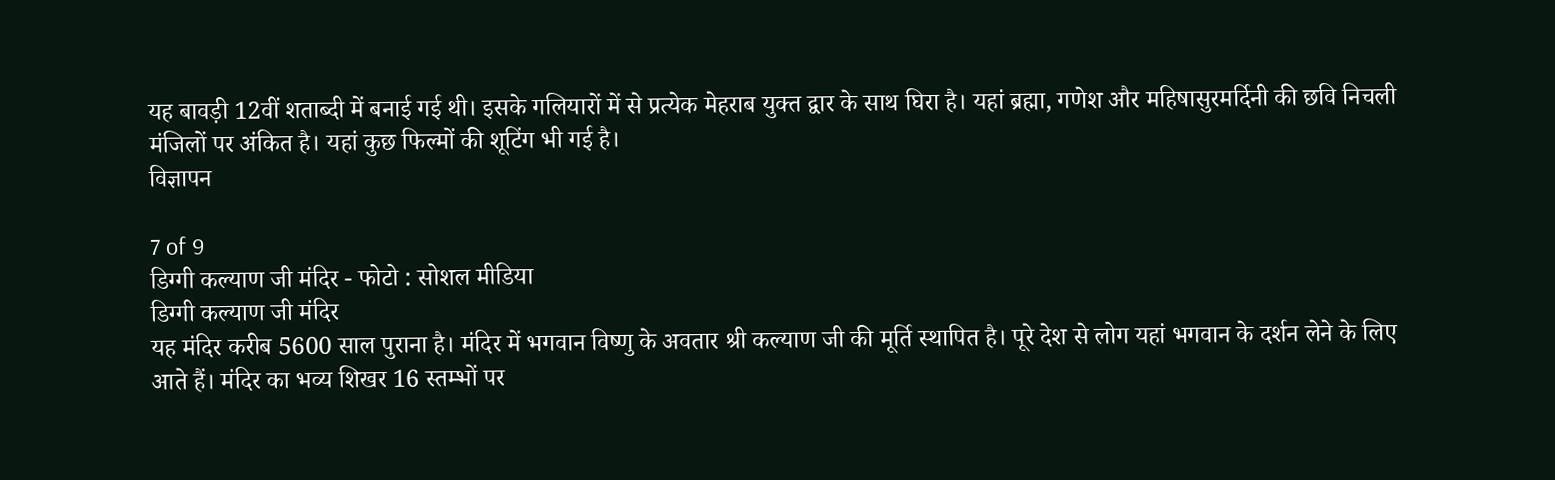यह बावड़ी 12वीं शताब्दी में बनाई गई थी। इसके गलियारों में से प्रत्येक मेहराब युक्त द्वार के साथ घिरा है। यहां ब्रह्मा, गणेश और महिषासुरमर्दिनी की छवि निचली मंजिलों पर अंकित है। यहां कुछ फिल्मों की शूटिंग भी गई है।
विज्ञापन

7 of 9
डिग्गी कल्याण जी मंदिर - फोटो : सोशल मीडिया
डिग्गी कल्याण जी मंदिर
यह मंदिर करीब 5600 साल पुराना है। मंदिर में भगवान विष्णु के अवतार श्री कल्याण जी की मूर्ति स्थापित है। पूरे देश से लोग यहां भगवान के दर्शन लेने के लिए आते हैं। मंदिर का भव्य शिखर 16 स्तम्भों पर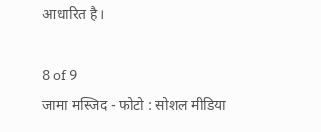आधारित है।

8 of 9
जामा मस्जिद - फोटो : सोशल मीडिया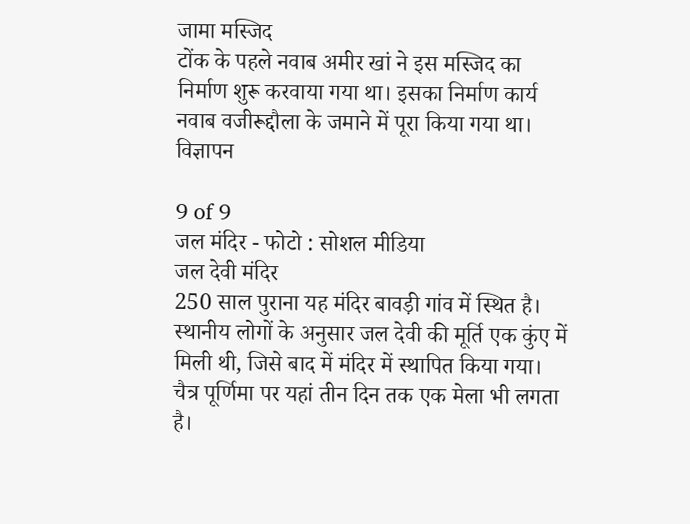जामा मस्जिद
टोंक के पहले नवाब अमीर खां ने इस मस्जिद का निर्माण शुरू करवाया गया था। इसका निर्माण कार्य नवाब वजीरूद्दौला के जमाने में पूरा किया गया था।
विज्ञापन

9 of 9
जल मंदिर - फोटो : सोशल मीडिया
जल देवी मंदिर
250 साल पुराना यह मंदिर बावड़ी गांव में स्थित है। स्थानीय लोगों के अनुसार जल देवी की मूर्ति एक कुंए में मिली थी, जिसे बाद में मंदिर में स्थापित किया गया। चैत्र पूर्णिमा पर यहां तीन दिन तक एक मेला भी लगता है।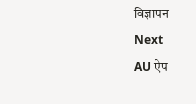विज्ञापन
Next
AU ऐप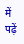में पढ़ें